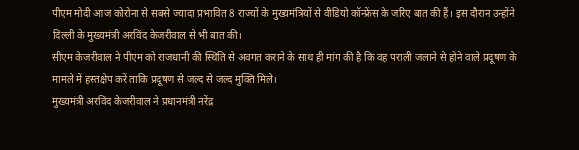पीएम मोदी आज कोरोना से सबसे ज्यादा प्रभावित 8 राज्यों के मुख्यमंत्रियों से वीडियो कॉन्फ्रेंस के जरिए बात की हैं। इस दौरान उन्होंने दिल्ली के मुख्यमंत्री अरविंद केजरीवाल से भी बात की।
सीएम केजरीवाल ने पीएम को राजधानी की स्थिति से अवगत कराने के साथ ही मांग की है कि वह पराली जलाने से होने वाले प्रदूषण के मामले में हस्तक्षेप करें ताकि प्रदूषण से जल्द से जल्द मुक्ति मिले।
मुख्यमंत्री अरविंद केजरीवाल ने प्रधानमंत्री नरेंद्र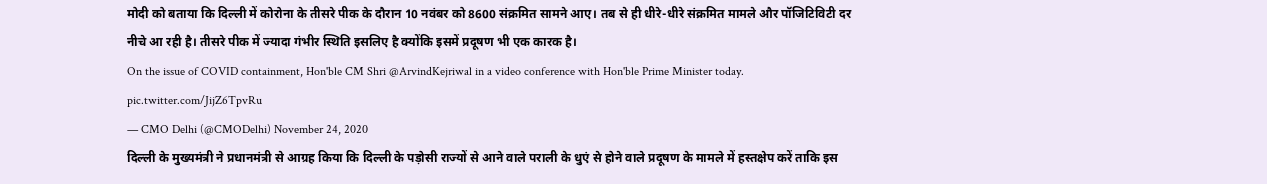मोदी को बताया कि दिल्ली में कोरोना के तीसरे पीक के दौरान 10 नवंबर को 8600 संक्रमित सामने आए। तब से ही धीरे-धीरे संक्रमित मामले और पॉजिटिविटी दर नीचे आ रही है। तीसरे पीक में ज्यादा गंभीर स्थिति इसलिए है क्योंकि इसमें प्रदूषण भी एक कारक है।
On the issue of COVID containment, Hon'ble CM Shri @ArvindKejriwal in a video conference with Hon'ble Prime Minister today. pic.twitter.com/JijZ6TpvRu
— CMO Delhi (@CMODelhi) November 24, 2020
दिल्ली के मुख्यमंत्री ने प्रधानमंत्री से आग्रह किया कि दिल्ली के पड़ोसी राज्यों से आने वाले पराली के धुएं से होने वाले प्रदूषण के मामले में हस्तक्षेप करें ताकि इस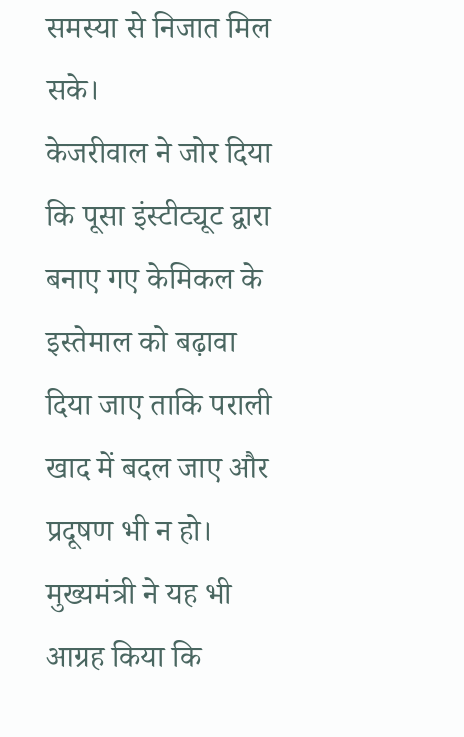समस्या से निजात मिल सके।
केजरीवाल ने जोर दिया कि पूसा इंस्टीट्यूट द्वारा बनाए गए केमिकल के इस्तेमाल को बढ़ावा दिया जाए ताकि पराली खाद में बदल जाए और प्रदूषण भी न हो। मुख्यमंत्री ने यह भी आग्रह किया कि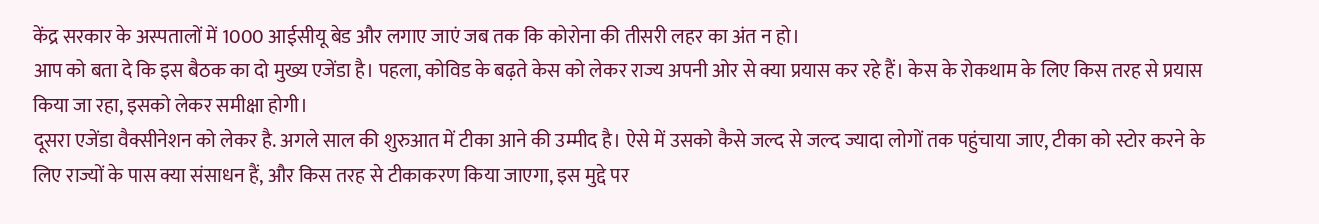केंद्र सरकार के अस्पतालों में 1000 आईसीयू बेड और लगाए जाएं जब तक कि कोरोना की तीसरी लहर का अंत न हो।
आप को बता दे कि इस बैठक का दो मुख्य एजेंडा है। पहला, कोविड के बढ़ते केस को लेकर राज्य अपनी ओर से क्या प्रयास कर रहे हैं। केस के रोकथाम के लिए किस तरह से प्रयास किया जा रहा, इसको लेकर समीक्षा होगी।
दूसरा एजेंडा वैक्सीनेशन को लेकर है. अगले साल की शुरुआत में टीका आने की उम्मीद है। ऐसे में उसको कैसे जल्द से जल्द ज्यादा लोगों तक पहुंचाया जाए, टीका को स्टोर करने के लिए राज्यों के पास क्या संसाधन हैं, और किस तरह से टीकाकरण किया जाएगा, इस मुद्दे पर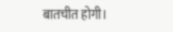बातचीत होगी।